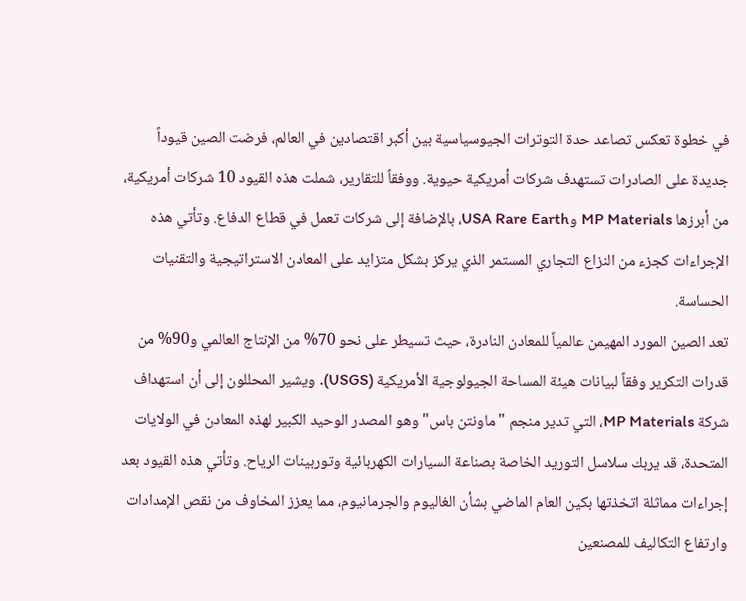في خطوة تعكس تصاعد حدة التوترات الجيوسياسية بين أكبر اقتصادين في العالم، فرضت الصين قيوداً جديدة على الصادرات تستهدف شركات أمريكية حيوية. ووفقاً للتقارير، شملت هذه القيود 10 شركات أمريكية، من أبرزها MP Materials وUSA Rare Earth، بالإضافة إلى شركات تعمل في قطاع الدفاع. وتأتي هذه الإجراءات كجزء من النزاع التجاري المستمر الذي يركز بشكل متزايد على المعادن الاستراتيجية والتقنيات الحساسة.
تعد الصين المورد المهيمن عالمياً للمعادن النادرة، حيث تسيطر على نحو 70% من الإنتاج العالمي و90% من قدرات التكرير وفقاً لبيانات هيئة المساحة الجيولوجية الأمريكية (USGS). ويشير المحللون إلى أن استهداف شركة MP Materials، التي تدير منجم "ماونتن باس" وهو المصدر الوحيد الكبير لهذه المعادن في الولايات المتحدة، قد يربك سلاسل التوريد الخاصة بصناعة السيارات الكهربائية وتوربينات الرياح. وتأتي هذه القيود بعد إجراءات مماثلة اتخذتها بكين العام الماضي بشأن الغاليوم والجرمانيوم، مما يعزز المخاوف من نقص الإمدادات وارتفاع التكاليف للمصنعين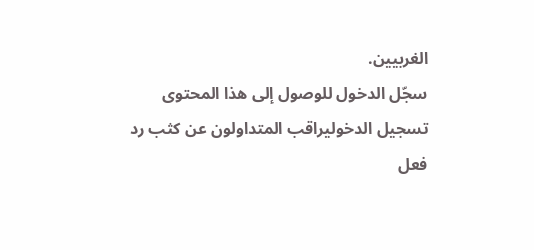الغربيين.
سجّل الدخول للوصول إلى هذا المحتوى
تسجيل الدخوليراقب المتداولون عن كثب رد فعل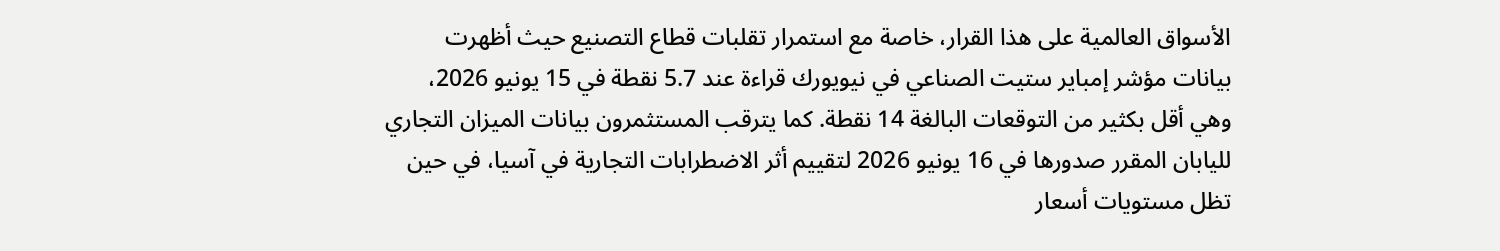الأسواق العالمية على هذا القرار، خاصة مع استمرار تقلبات قطاع التصنيع حيث أظهرت بيانات مؤشر إمباير ستيت الصناعي في نيويورك قراءة عند 5.7 نقطة في 15 يونيو 2026، وهي أقل بكثير من التوقعات البالغة 14 نقطة. كما يترقب المستثمرون بيانات الميزان التجاري لليابان المقرر صدورها في 16 يونيو 2026 لتقييم أثر الاضطرابات التجارية في آسيا، في حين تظل مستويات أسعار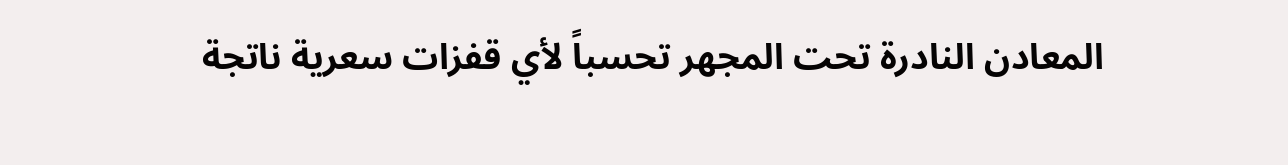المعادن النادرة تحت المجهر تحسباً لأي قفزات سعرية ناتجة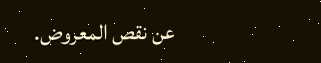عن نقص المعروض.